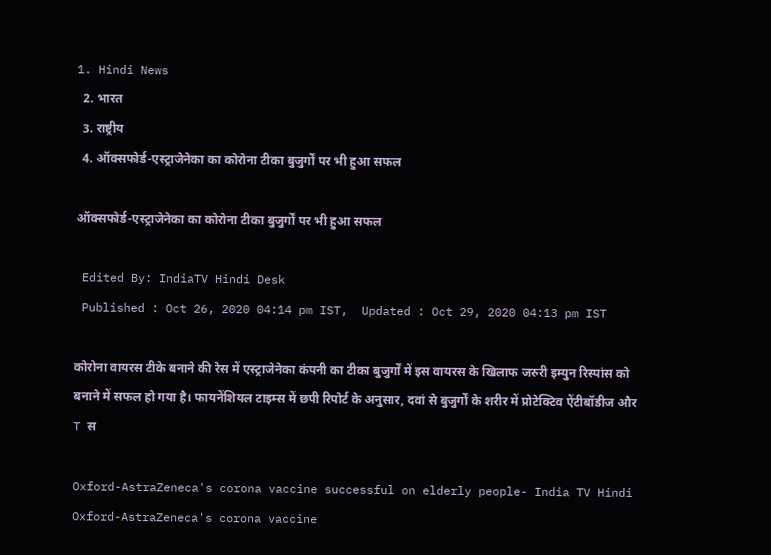1. Hindi News
  2. भारत
  3. राष्ट्रीय
  4. ऑक्‍सफोर्ड-एस्ट्राजेनेका का कोरोना टीका बुजुर्गों पर भी हुआ सफल

ऑक्‍सफोर्ड-एस्ट्राजेनेका का कोरोना टीका बुजुर्गों पर भी हुआ सफल

 Edited By: IndiaTV Hindi Desk
 Published : Oct 26, 2020 04:14 pm IST,  Updated : Oct 29, 2020 04:13 pm IST

कोरोना वायरस टीके बनाने की रेस में एस्ट्राजेनेका कंपनी का टीका बुजुर्गों में इस वायरस के खिलाफ जरुरी इम्युन रिस्पांस को बनाने में सफल हो गया है। फायनेंशियल टाइम्स में छपी रिपोर्ट के अनुसार, दवां से बुजुर्गों के शरीर में प्रोटेक्टिव ऐंटीबॉडीज और T स

Oxford-AstraZeneca's corona vaccine successful on elderly people- India TV Hindi
Oxford-AstraZeneca's corona vaccine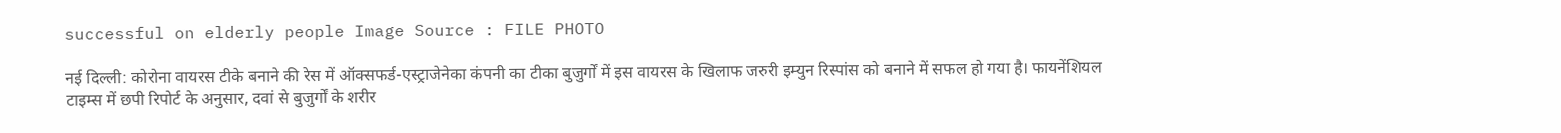successful on elderly people Image Source : FILE PHOTO

नई दिल्ली: कोरोना वायरस टीके बनाने की रेस में ऑक्‍सफर्ड-एस्ट्राजेनेका कंपनी का टीका बुजुर्गों में इस वायरस के खिलाफ जरुरी इम्युन रिस्पांस को बनाने में सफल हो गया है। फायनेंशियल टाइम्‍स में छपी रिपोर्ट के अनुसार, दवां से बुजुर्गों के शरीर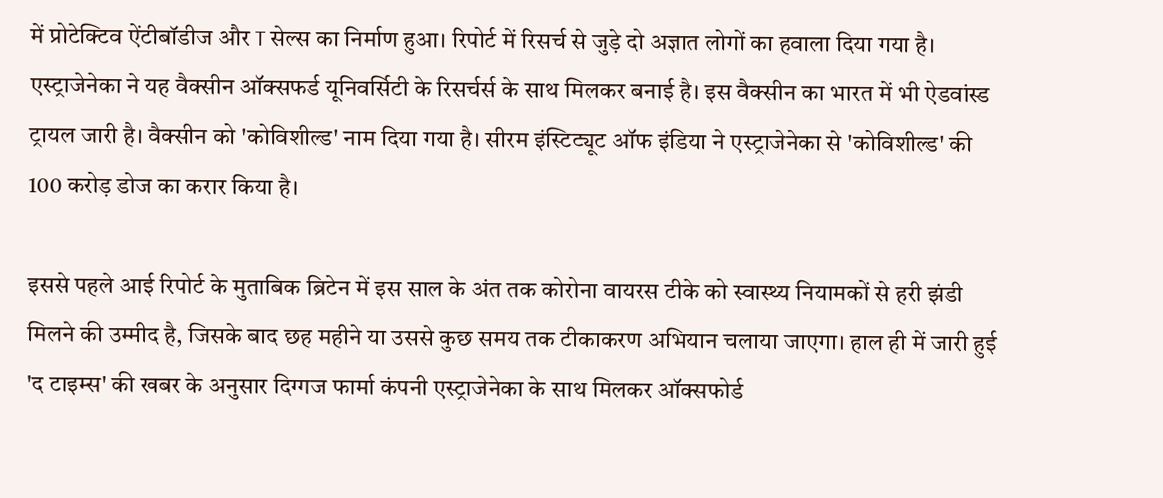में प्रोटेक्टिव ऐंटीबॉडीज और T सेल्‍स का निर्माण हुआ। रिपोर्ट में रिसर्च से जुड़े दो अज्ञात लोगों का हवाला दिया गया है। एस्‍ट्राजेनेका ने यह वैक्‍सीन ऑक्‍सफर्ड यूनिवर्सिटी के रिसर्चर्स के साथ मिलकर बनाई है। इस वैक्‍सीन का भारत में भी ऐडवांस्‍ड ट्रायल जारी है। वैक्‍सीन को 'कोविशील्‍ड' नाम दिया गया है। सीरम इंस्टिट्यूट ऑफ इंडिया ने एस्‍ट्राजेनेका से 'कोविशील्‍ड' की 100 करोड़ डोज का करार किया है।

इससे पहले आई रिपोर्ट के मुताबिक ब्रिटेन में इस साल के अंत तक कोरोना वायरस टीके को स्वास्थ्य नियामकों से हरी झंडी मिलने की उम्मीद है, जिसके बाद छह महीने या उससे कुछ समय तक टीकाकरण अभियान चलाया जाएगा। हाल ही में जारी हुई 'द टाइम्स' की खबर के अनुसार दिग्गज फार्मा कंपनी एस्ट्राजेनेका के साथ मिलकर ऑक्सफोर्ड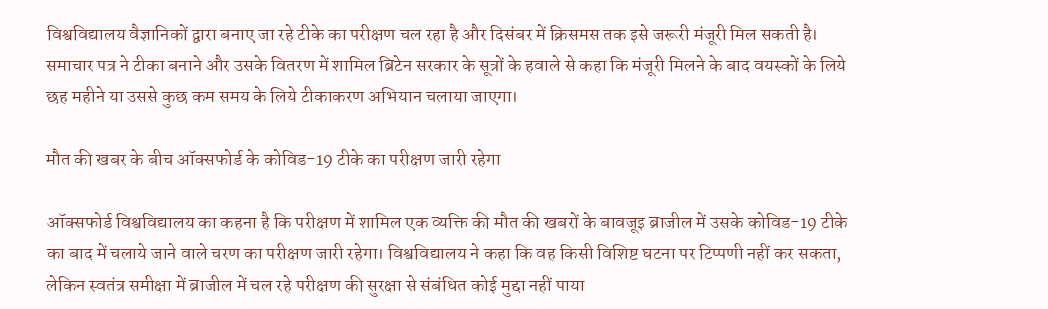विश्वविद्यालय वैज्ञानिकों द्वारा बनाए जा रहे टीके का परीक्षण चल रहा है और दिसंबर में क्रिसमस तक इसे जरूरी मंजूरी मिल सकती है। समाचार पत्र ने टीका बनाने और उसके वितरण में शामिल ब्रिटेन सरकार के सूत्रों के हवाले से कहा कि मंजूरी मिलने के बाद वयस्कों के लिये छह महीने या उससे कुछ कम समय के लिये टीकाकरण अभियान चलाया जाएगा।

मौत की खबर के बीच ऑक्सफोर्ड के कोविड-19 टीके का परीक्षण जारी रहेगा

ऑक्सफोर्ड विश्वविद्यालय का कहना है कि परीक्षण में शामिल एक व्यक्ति की मौत की खबरों के बावजूइ ब्राजील में उसके कोविड-19 टीके का बाद में चलाये जाने वाले चरण का परीक्षण जारी रहेगा। विश्वविद्यालय ने कहा कि वह किसी विशिष्ट घटना पर टिप्पणी नहीं कर सकता, लेकिन स्वतंत्र समीक्षा में ब्राजील में चल रहे परीक्षण की सुरक्षा से संबंधित कोई मुद्दा नहीं पाया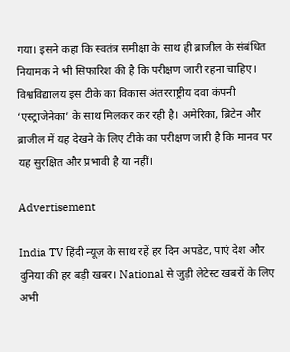गया। इसने कहा कि स्वतंत्र समीक्षा के साथ ही ब्राजील के संबंधित नियामक ने भी सिफारिश की है कि परीक्षण जारी रहना चाहिए। विश्वविद्यालय इस टीके का विकास अंतरराष्ट्रीय दवा कंपनी ‘एस्ट्राजेनेका’ के साथ मिलकर कर रही है। अमेरिका, ब्रिटेन और ब्राजील में यह देखने के लिए टीके का परीक्षण जारी है कि मानव पर यह सुरक्षित और प्रभावी है या नहीं।

Advertisement

India TV हिंदी न्यूज़ के साथ रहें हर दिन अपडेट, पाएं देश और दुनिया की हर बड़ी खबर। National से जुड़ी लेटेस्ट खबरों के लिए अभी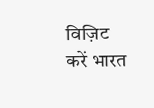विज़िट करें भारत